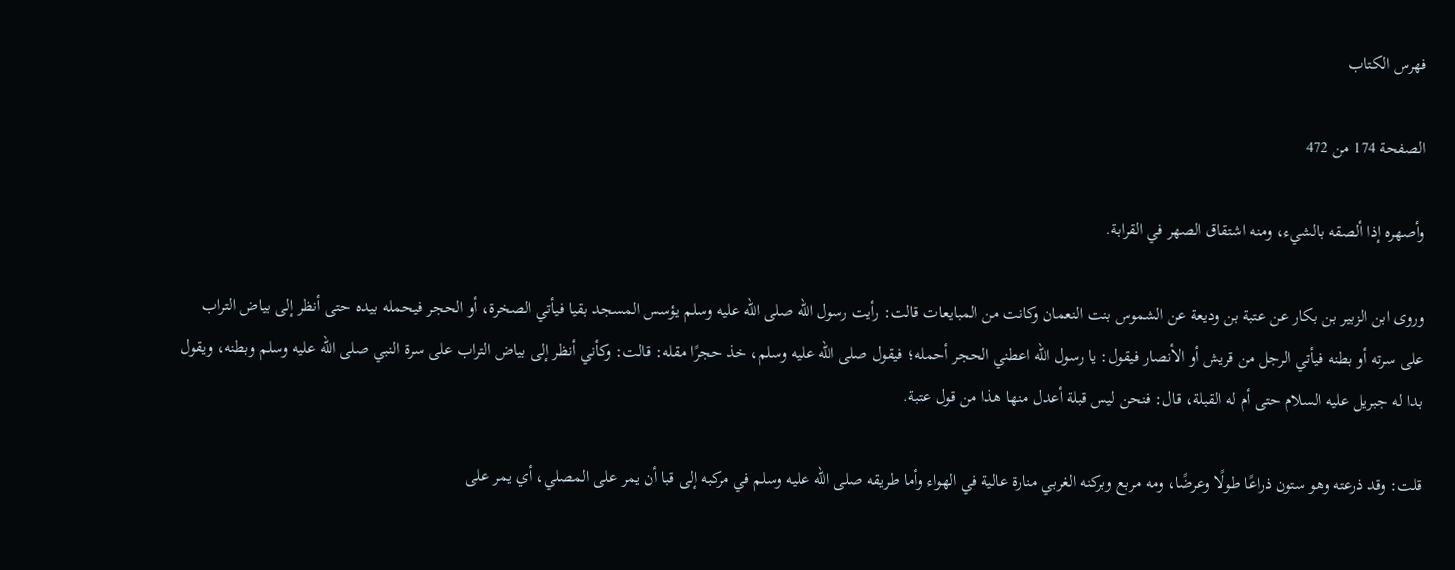فهرس الكتاب

الصفحة 174 من 472

وأصهره إذا ألصقه بالشيء، ومنه اشتقاق الصهر في القرابة.

وروى ابن الزبير بن بكار عن عتبة بن وديعة عن الشموس بنت النعمان وكانت من المبايعات قالت: رأيت رسول الله صلى الله عليه وسلم يؤسس المسجد بقيا فيأتي الصخرة، أو الحجر فيحمله بيده حتى أنظر إلى بياض التراب على سرته أو بطنه فيأتي الرجل من قريش أو الأنصار فيقول: يا رسول الله اعطني الحجر أحمله؛ فيقول صلى الله عليه وسلم، خذ حجرًا مقله: قالت: وكأني أنظر إلى بياض التراب على سرة النبي صلى الله عليه وسلم وبطنه، ويقول بدا له جبريل عليه السلام حتى أم له القبلة، قال: فنحن ليس قبلة أعدل منها هذا من قول عتبة.

قلت: وقد ذرعته وهو ستون ذراعًا طولًا وعرضًا، ومه مربع وبركنه الغربي منارة عالية في الهواء وأما طريقه صلى الله عليه وسلم في مركبه إلى قبا أن يمر على المصلي، أي يمر على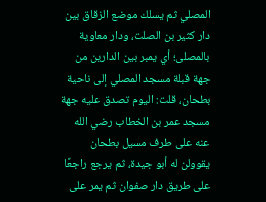المصلي ثم يسلك موضع الزقاق بين دار كثير بن الصلت، ودار معاوية بالمصلى؛ أي يمبر بين الدارين من جهة قبلة مسجد المصلي إلى ناحية بطحان، قلت: اليوم تصدق عليه جهة مسجد عمر بن الخطاب رضي الله عنه على طرف مسيل بطحان يقوولن له أبو جيدة، ثم يرجع راجعًا على طريق دار صفوان ثم يمر على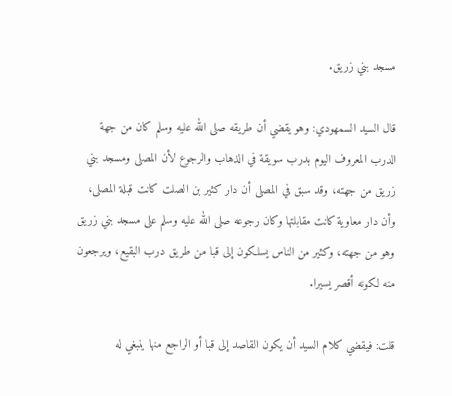مسجد بني زريق.

قال السيد السمهودي: وهو يقضي أن طريقه صلى الله عليه وسلم كان من جهة الدرب المعروف اليوم بدرب سويقة في الذهاب والرجوع لأن المصلى ومسجد بني زريق من جهته، وقد سبق في المصلى أن دار كثير بن الصلت كانت قبلة المصلى، وأن دار معاوية كانت مقابلتها وكان رجوعه صلى الله عليه وسلم على مسجد بني زريق وهو من جهته، وكثير من الناس يسلكون إلى قبا من طريق درب البقيع، ويرجعون منه لكونه أقصر يسيرا.

قلت: فيقضي كلام السيد أن يكون القاصد إلى قبا أو الراجع منها ينبغي له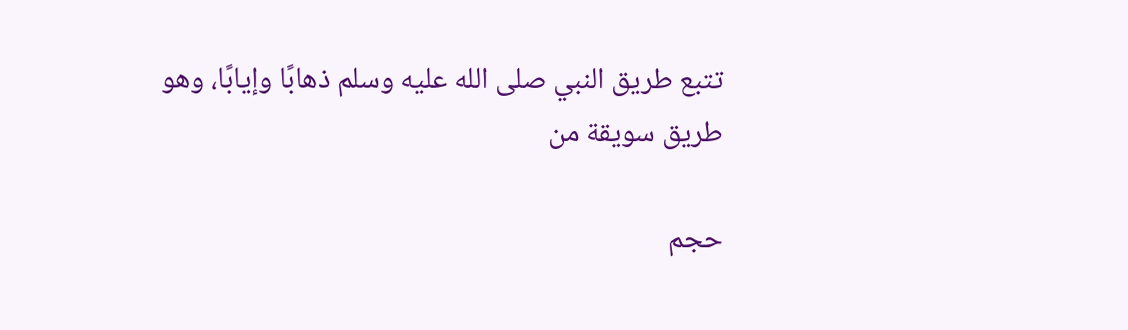تتبع طريق النبي صلى الله عليه وسلم ذهابًا وإيابًا، وهو طريق سويقة من

حجم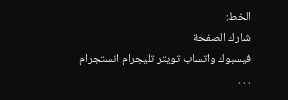الخط:
شارك الصفحة
فيسبوك واتساب تويتر تليجرام انستجرام
. . .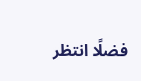فضلًا انتظر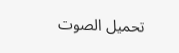تحميل الصوت